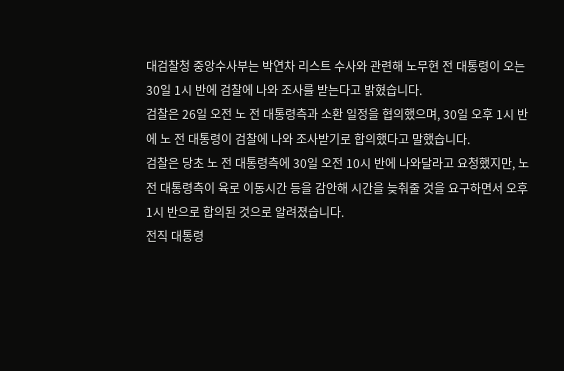대검찰청 중앙수사부는 박연차 리스트 수사와 관련해 노무현 전 대통령이 오는 30일 1시 반에 검찰에 나와 조사를 받는다고 밝혔습니다.
검찰은 26일 오전 노 전 대통령측과 소환 일정을 협의했으며, 30일 오후 1시 반에 노 전 대통령이 검찰에 나와 조사받기로 합의했다고 말했습니다.
검찰은 당초 노 전 대통령측에 30일 오전 10시 반에 나와달라고 요청했지만, 노 전 대통령측이 육로 이동시간 등을 감안해 시간을 늦춰줄 것을 요구하면서 오후 1시 반으로 합의된 것으로 알려졌습니다.
전직 대통령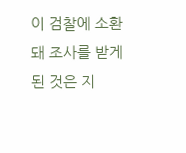이 검찰에 소환돼 조사를 받게된 것은 지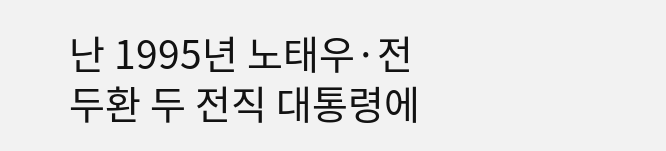난 1995년 노태우·전두환 두 전직 대통령에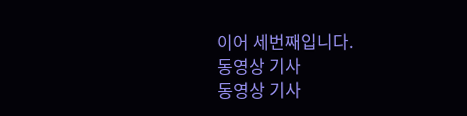이어 세번째입니다.
동영상 기사
동영상 기사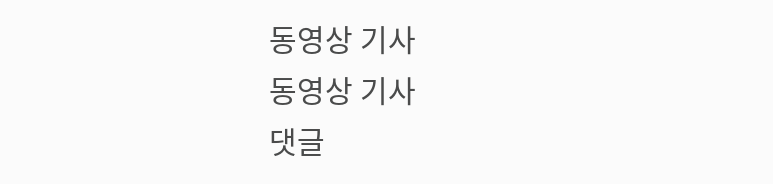동영상 기사
동영상 기사
댓글